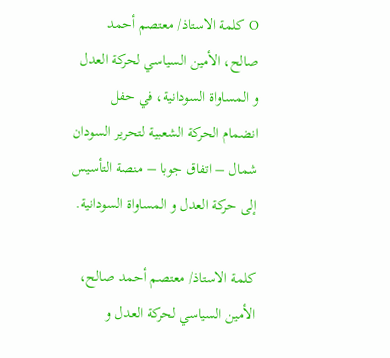O كلمة الاستاذ/ معتصم أحمد صالح، الأمين السياسي لحركة العدل و المساواة السودانية، في حفل انضمام الحركة الشعبية لتحرير السودان شمال – اتفاق جوبا – منصة التأسيس إلى حركة العدل و المساواة السودانية.

كلمة الاستاذ/ معتصم أحمد صالح، الأمين السياسي لحركة العدل و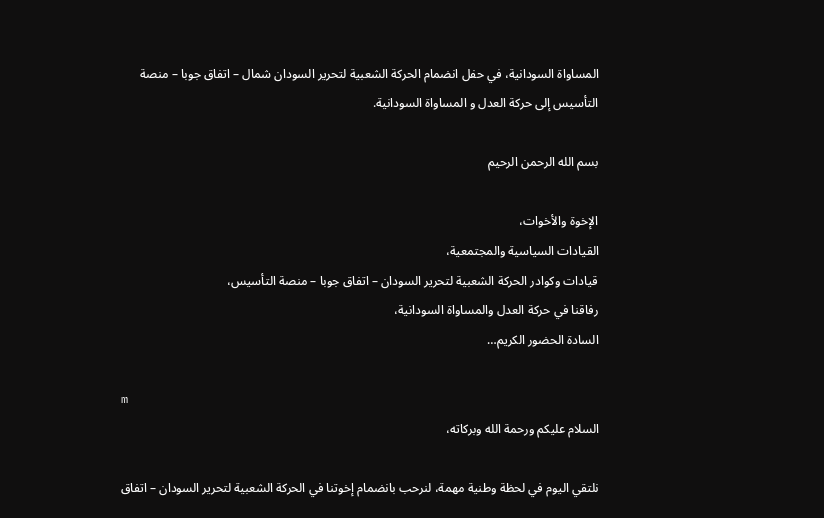المساواة السودانية، في حفل انضمام الحركة الشعبية لتحرير السودان شمال – اتفاق جوبا – منصة التأسيس إلى حركة العدل و المساواة السودانية.

بسم الله الرحمن الرحيم

الإخوة والأخوات،
القيادات السياسية والمجتمعية،
قيادات وكوادر الحركة الشعبية لتحرير السودان – اتفاق جوبا – منصة التأسيس،
رفاقنا في حركة العدل والمساواة السودانية،
السادة الحضور الكريم…

m
السلام عليكم ورحمة الله وبركاته،

نلتقي اليوم في لحظة وطنية مهمة، لنرحب بانضمام إخوتنا في الحركة الشعبية لتحرير السودان – اتفاق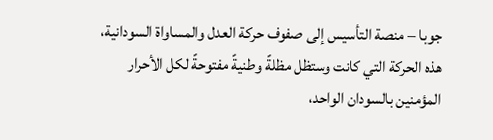جوبا – منصة التأسيس إلى صفوف حركة العدل والمساواة السودانية، هذه الحركة التي كانت وستظل مظلةً وطنيةً مفتوحةً لكل الأحرار المؤمنين بالسودان الواحد،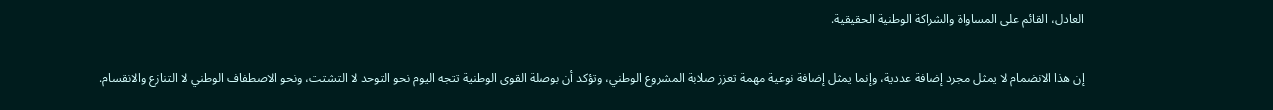العادل، القائم على المساواة والشراكة الوطنية الحقيقية.

إن هذا الانضمام لا يمثل مجرد إضافة عددية، وإنما يمثل إضافة نوعية مهمة تعزز صلابة المشروع الوطني، وتؤكد أن بوصلة القوى الوطنية تتجه اليوم نحو التوحد لا التشتت، ونحو الاصطفاف الوطني لا التنازع والانقسام.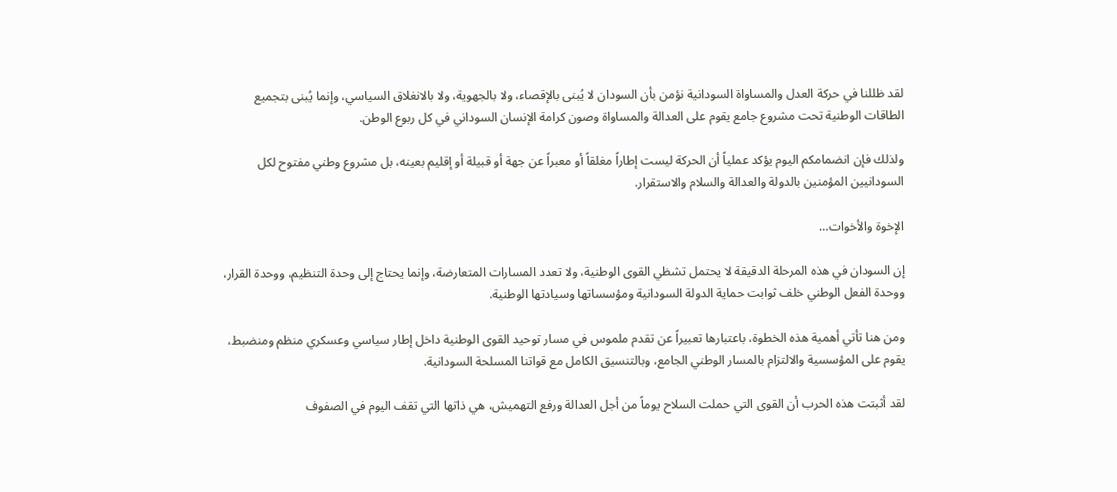لقد ظللنا في حركة العدل والمساواة السودانية نؤمن بأن السودان لا يُبنى بالإقصاء، ولا بالجهوية، ولا بالانغلاق السياسي، وإنما يُبنى بتجميع الطاقات الوطنية تحت مشروع جامع يقوم على العدالة والمساواة وصون كرامة الإنسان السوداني في كل ربوع الوطن.

ولذلك فإن انضمامكم اليوم يؤكد عملياً أن الحركة ليست إطاراً مغلقاً أو معبراً عن جهة أو قبيلة أو إقليم بعينه، بل مشروع وطني مفتوح لكل السودانيين المؤمنين بالدولة والعدالة والسلام والاستقرار.

الإخوة والأخوات…

إن السودان في هذه المرحلة الدقيقة لا يحتمل تشظي القوى الوطنية، ولا تعدد المسارات المتعارضة، وإنما يحتاج إلى وحدة التنظيم، ووحدة القرار، ووحدة الفعل الوطني خلف ثوابت حماية الدولة السودانية ومؤسساتها وسيادتها الوطنية.

ومن هنا تأتي أهمية هذه الخطوة، باعتبارها تعبيراً عن تقدم ملموس في مسار توحيد القوى الوطنية داخل إطار سياسي وعسكري منظم ومنضبط، يقوم على المؤسسية والالتزام بالمسار الوطني الجامع، وبالتنسيق الكامل مع قواتنا المسلحة السودانية.

لقد أثبتت هذه الحرب أن القوى التي حملت السلاح يوماً من أجل العدالة ورفع التهميش، هي ذاتها التي تقف اليوم في الصفوف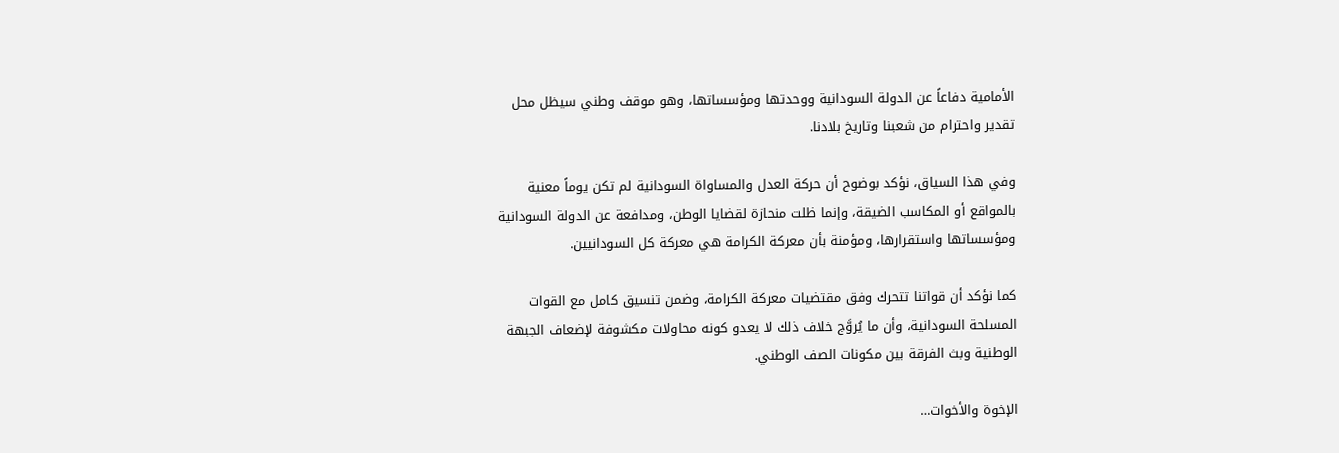الأمامية دفاعاً عن الدولة السودانية ووحدتها ومؤسساتها، وهو موقف وطني سيظل محل تقدير واحترام من شعبنا وتاريخ بلادنا.

وفي هذا السياق، نؤكد بوضوح أن حركة العدل والمساواة السودانية لم تكن يوماً معنية بالمواقع أو المكاسب الضيقة، وإنما ظلت منحازة لقضايا الوطن، ومدافعة عن الدولة السودانية ومؤسساتها واستقرارها، ومؤمنة بأن معركة الكرامة هي معركة كل السودانيين.

كما نؤكد أن قواتنا تتحرك وفق مقتضيات معركة الكرامة، وضمن تنسيق كامل مع القوات المسلحة السودانية، وأن ما يُروَّج خلاف ذلك لا يعدو كونه محاولات مكشوفة لإضعاف الجبهة الوطنية وبث الفرقة بين مكونات الصف الوطني.

الإخوة والأخوات…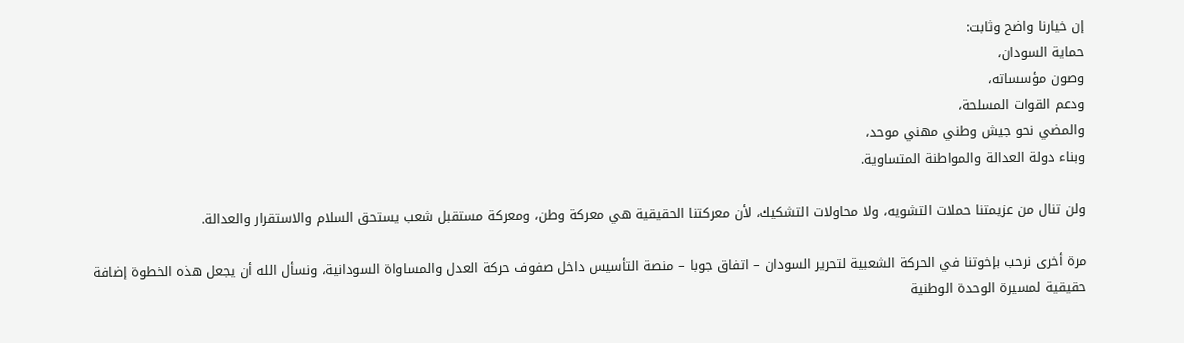إن خيارنا واضح وثابت:
حماية السودان،
وصون مؤسساته،
ودعم القوات المسلحة،
والمضي نحو جيش وطني مهني موحد،
وبناء دولة العدالة والمواطنة المتساوية.

ولن تنال من عزيمتنا حملات التشويه، ولا محاولات التشكيك، لأن معركتنا الحقيقية هي معركة وطن، ومعركة مستقبل شعب يستحق السلام والاستقرار والعدالة.

مرة أخرى نرحب بإخوتنا في الحركة الشعبية لتحرير السودان – اتفاق جوبا – منصة التأسيس داخل صفوف حركة العدل والمساواة السودانية، ونسأل الله أن يجعل هذه الخطوة إضافة حقيقية لمسيرة الوحدة الوطنية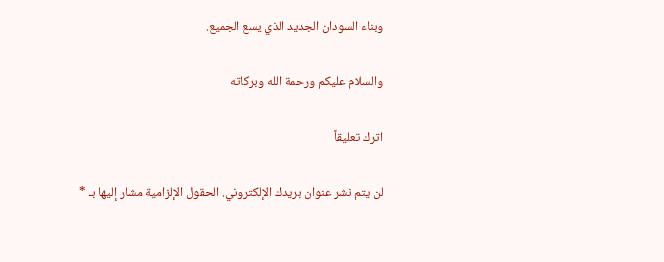وبناء السودان الجديد الذي يسع الجميع.

والسلام عليكم ورحمة الله وبركاته

اترك تعليقاً

لن يتم نشر عنوان بريدك الإلكتروني. الحقول الإلزامية مشار إليها بـ *